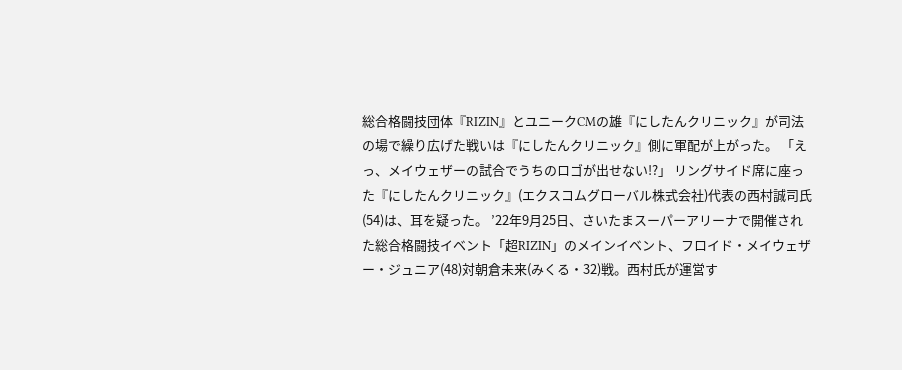総合格闘技団体『RIZIN』とユニークCMの雄『にしたんクリニック』が司法の場で繰り広げた戦いは『にしたんクリニック』側に軍配が上がった。 「えっ、メイウェザーの試合でうちのロゴが出せない!?」 リングサイド席に座った『にしたんクリニック』(エクスコムグローバル株式会社)代表の西村誠司氏(54)は、耳を疑った。 ’22年9月25日、さいたまスーパーアリーナで開催された総合格闘技イベント「超RIZIN」のメインイベント、フロイド・メイウェザー・ジュニア(48)対朝倉未来(みくる・32)戦。西村氏が運営す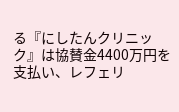る『にしたんクリニック』は協賛金4400万円を支払い、レフェリ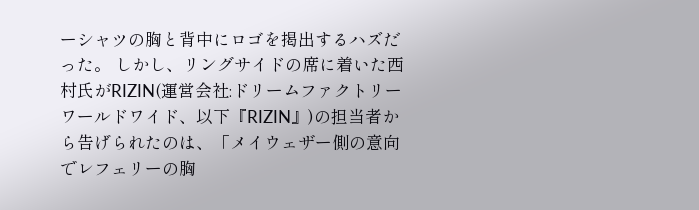ーシャツの胸と背中にロゴを掲出するハズだった。 しかし、リングサイドの席に着いた西村氏がRIZIN(運営会社:ドリームファクトリーワールドワイド、以下『RIZIN』)の担当者から告げられたのは、「メイウェザー側の意向でレフェリーの胸